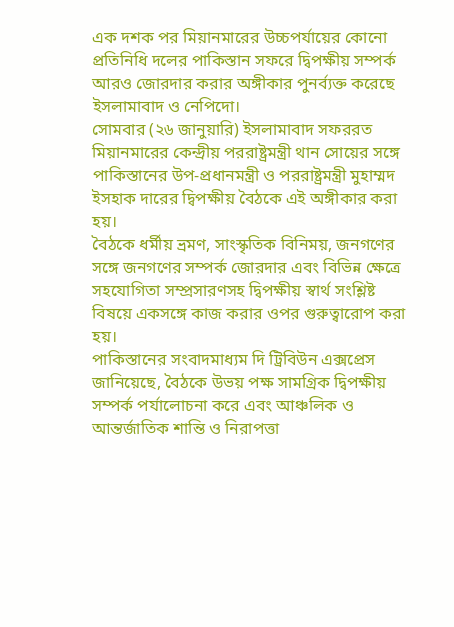এক দশক পর মিয়ানমারের উচ্চপর্যায়ের কোনো প্রতিনিধি দলের পাকিস্তান সফরে দ্বিপক্ষীয় সম্পর্ক আরও জোরদার করার অঙ্গীকার পুনর্ব্যক্ত করেছে ইসলামাবাদ ও নেপিদো।
সোমবার (২৬ জানুয়ারি) ইসলামাবাদ সফররত মিয়ানমারের কেন্দ্রীয় পররাষ্ট্রমন্ত্রী থান সোয়ের সঙ্গে পাকিস্তানের উপ-প্রধানমন্ত্রী ও পররাষ্ট্রমন্ত্রী মুহাম্মদ ইসহাক দারের দ্বিপক্ষীয় বৈঠকে এই অঙ্গীকার করা হয়।
বৈঠকে ধর্মীয় ভ্রমণ, সাংস্কৃতিক বিনিময়, জনগণের সঙ্গে জনগণের সম্পর্ক জোরদার এবং বিভিন্ন ক্ষেত্রে সহযোগিতা সম্প্রসারণসহ দ্বিপক্ষীয় স্বার্থ সংশ্লিষ্ট বিষয়ে একসঙ্গে কাজ করার ওপর গুরুত্বারোপ করা হয়।
পাকিস্তানের সংবাদমাধ্যম দি ট্রিবিউন এক্সপ্রেস জানিয়েছে, বৈঠকে উভয় পক্ষ সামগ্রিক দ্বিপক্ষীয় সম্পর্ক পর্যালোচনা করে এবং আঞ্চলিক ও আন্তর্জাতিক শান্তি ও নিরাপত্তা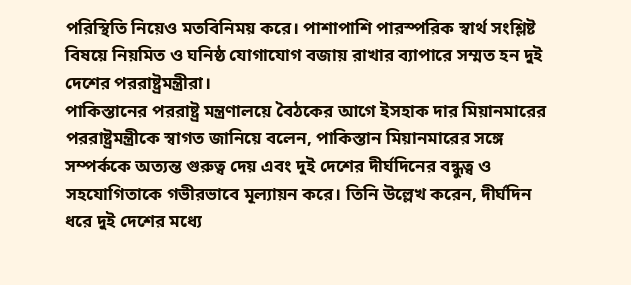পরিস্থিতি নিয়েও মতবিনিময় করে। পাশাপাশি পারস্পরিক স্বার্থ সংশ্লিষ্ট বিষয়ে নিয়মিত ও ঘনিষ্ঠ যোগাযোগ বজায় রাখার ব্যাপারে সম্মত হন দুই দেশের পররাষ্ট্রমন্ত্রীরা।
পাকিস্তানের পররাষ্ট্র মন্ত্রণালয়ে বৈঠকের আগে ইসহাক দার মিয়ানমারের পররাষ্ট্রমন্ত্রীকে স্বাগত জানিয়ে বলেন, পাকিস্তান মিয়ানমারের সঙ্গে সম্পর্ককে অত্যন্ত গুরুত্ব দেয় এবং দুই দেশের দীর্ঘদিনের বন্ধুত্ব ও সহযোগিতাকে গভীরভাবে মূল্যায়ন করে। তিনি উল্লেখ করেন, দীর্ঘদিন ধরে দুই দেশের মধ্যে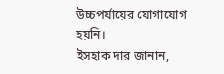উচ্চপর্যায়ের যোগাযোগ হয়নি।
ইসহাক দার জানান,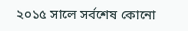২০১৫ সালে সর্বশেষ কোনো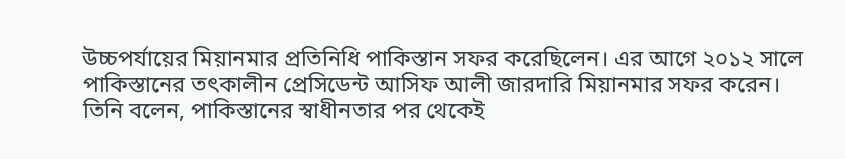উচ্চপর্যায়ের মিয়ানমার প্রতিনিধি পাকিস্তান সফর করেছিলেন। এর আগে ২০১২ সালে পাকিস্তানের তৎকালীন প্রেসিডেন্ট আসিফ আলী জারদারি মিয়ানমার সফর করেন।
তিনি বলেন, পাকিস্তানের স্বাধীনতার পর থেকেই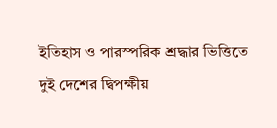ইতিহাস ও পারস্পরিক শ্রদ্ধার ভিত্তিতে দুই দেশের দ্বিপক্ষীয়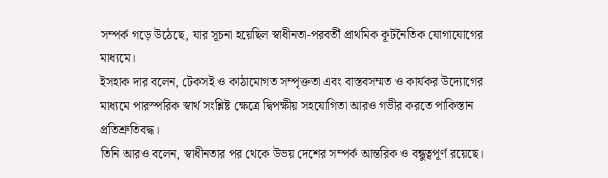সম্পর্ক গড়ে উঠেছে, যার সূচনা হয়েছিল স্বাধীনতা-পরবর্তী প্রাথমিক কূটনৈতিক যোগাযোগের মাধ্যমে।
ইসহাক দার বলেন, টেকসই ও কাঠামোগত সম্পৃক্ততা এবং বাস্তবসম্মত ও কার্যকর উদ্যোগের মাধ্যমে পারস্পরিক স্বার্থ সংশ্লিষ্ট ক্ষেত্রে দ্বিপক্ষীয় সহযোগিতা আরও গভীর করতে পাকিস্তান প্রতিশ্রুতিবদ্ধ।
তিনি আরও বলেন, স্বাধীনতার পর থেকে উভয় দেশের সম্পর্ক আন্তরিক ও বন্ধুত্বপূর্ণ রয়েছে।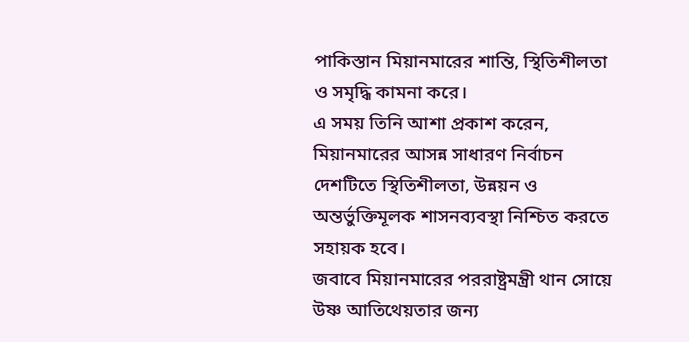পাকিস্তান মিয়ানমারের শান্তি, স্থিতিশীলতা ও সমৃদ্ধি কামনা করে।
এ সময় তিনি আশা প্রকাশ করেন, মিয়ানমারের আসন্ন সাধারণ নির্বাচন দেশটিতে স্থিতিশীলতা, উন্নয়ন ও অন্তর্ভুক্তিমূলক শাসনব্যবস্থা নিশ্চিত করতে সহায়ক হবে।
জবাবে মিয়ানমারের পররাষ্ট্রমন্ত্রী থান সোয়ে উষ্ণ আতিথেয়তার জন্য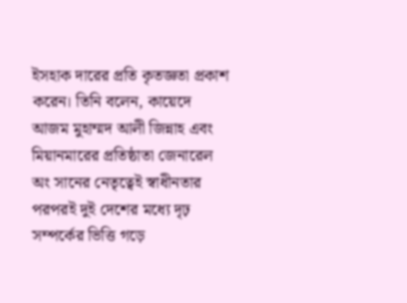ইসহাক দারের প্রতি কৃতজ্ঞতা প্রকাশ করেন। তিনি বলেন, কায়েদে আজম মুহাম্মদ আলী জিন্নাহ এবং মিয়ানমারের প্রতিষ্ঠাতা জেনারেল অং সানের নেতৃত্বেই স্বাধীনতার পরপরই দুই দেশের মধ্যে দৃঢ় সম্পর্কের ভিত্তি গড়ে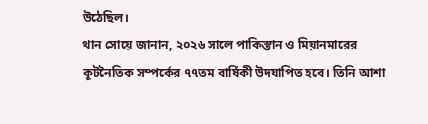উঠেছিল।
থান সোয়ে জানান, ২০২৬ সালে পাকিস্তান ও মিয়ানমারের কূটনৈতিক সম্পর্কের ৭৭তম বার্ষিকী উদযাপিত হবে। তিনি আশা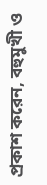প্রকাশ করেন, বহুমুখী ও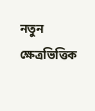নতুন ক্ষেত্রভিত্তিক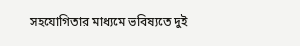সহযোগিতার মাধ্যমে ভবিষ্যতে দুই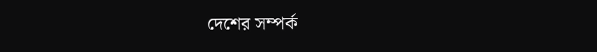দেশের সম্পর্ক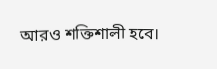আরও শক্তিশালী হবে।